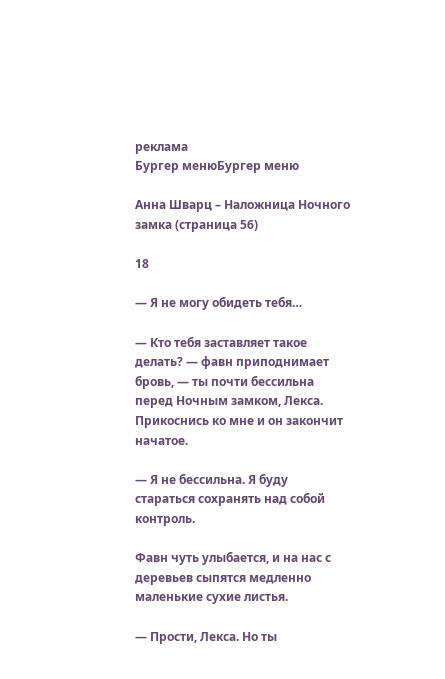реклама
Бургер менюБургер меню

Анна Шварц – Наложница Ночного замка (страница 56)

18

— Я не могу обидеть тебя…

— Кто тебя заставляет такое делать? — фавн приподнимает бровь, — ты почти бессильна перед Ночным замком, Лекса. Прикоснись ко мне и он закончит начатое.

— Я не бессильна. Я буду стараться сохранять над собой контроль.

Фавн чуть улыбается, и на нас с деревьев сыпятся медленно маленькие сухие листья.

— Прости, Лекса. Но ты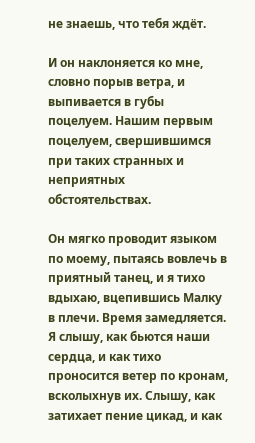не знаешь, что тебя ждёт.

И он наклоняется ко мне, словно порыв ветра, и выпивается в губы поцелуем. Нашим первым поцелуем, свершившимся при таких странных и неприятных обстоятельствах.

Он мягко проводит языком по моему, пытаясь вовлечь в приятный танец, и я тихо вдыхаю, вцепившись Малку в плечи. Время замедляется. Я слышу, как бьются наши сердца, и как тихо проносится ветер по кронам, всколыхнув их. Слышу, как затихает пение цикад, и как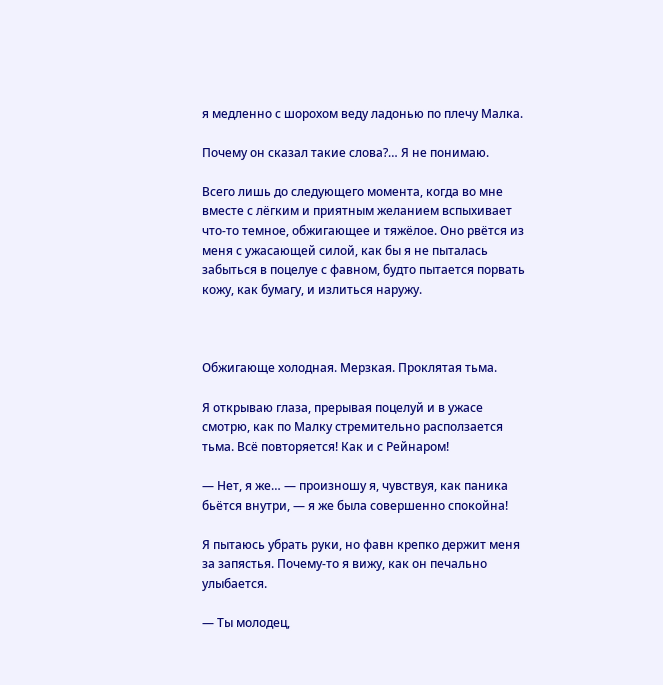я медленно с шорохом веду ладонью по плечу Малка.

Почему он сказал такие слова?… Я не понимаю.

Всего лишь до следующего момента, когда во мне вместе с лёгким и приятным желанием вспыхивает что-то темное, обжигающее и тяжёлое. Оно рвётся из меня с ужасающей силой, как бы я не пыталась забыться в поцелуе с фавном, будто пытается порвать кожу, как бумагу, и излиться наружу.



Обжигающе холодная. Мерзкая. Проклятая тьма.

Я открываю глаза, прерывая поцелуй и в ужасе смотрю, как по Малку стремительно расползается тьма. Всё повторяется! Как и с Рейнаром!

— Нет, я же… — произношу я, чувствуя, как паника бьётся внутри, — я же была совершенно спокойна!

Я пытаюсь убрать руки, но фавн крепко держит меня за запястья. Почему-то я вижу, как он печально улыбается.

— Ты молодец,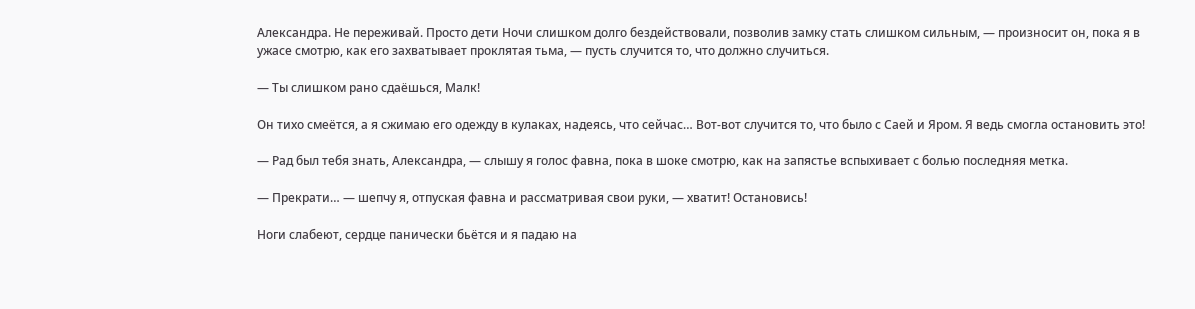Александра. Не переживай. Просто дети Ночи слишком долго бездействовали, позволив замку стать слишком сильным, — произносит он, пока я в ужасе смотрю, как его захватывает проклятая тьма, — пусть случится то, что должно случиться.

— Ты слишком рано сдаёшься, Малк!

Он тихо смеётся, а я сжимаю его одежду в кулаках, надеясь, что сейчас… Вот-вот случится то, что было с Саей и Яром. Я ведь смогла остановить это!

— Рад был тебя знать, Александра, — слышу я голос фавна, пока в шоке смотрю, как на запястье вспыхивает с болью последняя метка.

— Прекрати… — шепчу я, отпуская фавна и рассматривая свои руки, — хватит! Остановись!

Ноги слабеют, сердце панически бьётся и я падаю на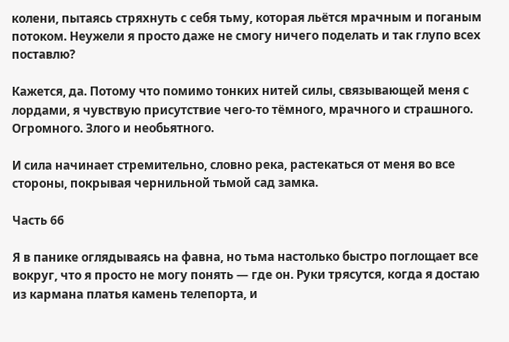колени, пытаясь стряхнуть с себя тьму, которая льётся мрачным и поганым потоком. Неужели я просто даже не смогу ничего поделать и так глупо всех поставлю?

Кажется, да. Потому что помимо тонких нитей силы, связывающей меня с лордами, я чувствую присутствие чего-то тёмного, мрачного и страшного. Огромного. Злого и необьятного.

И сила начинает стремительно, словно река, растекаться от меня во все стороны, покрывая чернильной тьмой сад замка.

Часть 66

Я в панике оглядываясь на фавна, но тьма настолько быстро поглощает все вокруг, что я просто не могу понять — где он. Руки трясутся, когда я достаю из кармана платья камень телепорта, и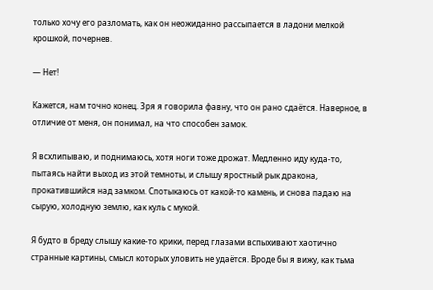только хочу его разломать, как он неожиданно рассыпается в ладони мелкой крошкой, почернев.

— Нет!

Кажется, нам точно конец. Зря я говорила фавну, что он рано сдаётся. Наверное, в отличие от меня, он понимал, на что способен замок.

Я всхлипываю, и поднимаюсь, хотя ноги тоже дрожат. Медленно иду куда-то, пытаясь найти выход из этой темноты, и слышу яростный рык дракона, прокатившийся над замком. Спотыкаюсь от какой-то камень, и снова падаю на сырую, холодную землю, как куль с мукой.

Я будто в бреду слышу какие-то крики, перед глазами вспыхивают хаотично странные картины, смысл которых уловить не удаётся. Вроде бы я вижу, как тьма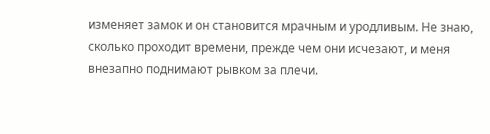изменяет замок и он становится мрачным и уродливым. Не знаю, сколько проходит времени, прежде чем они исчезают, и меня внезапно поднимают рывком за плечи.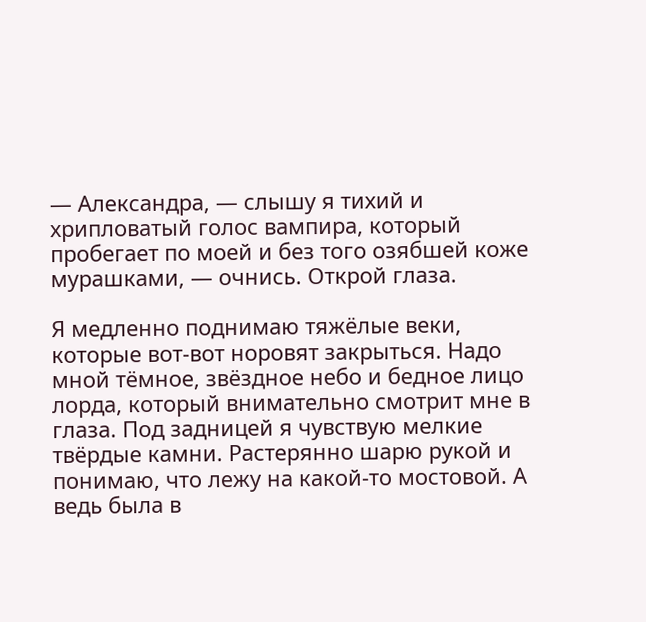— Александра, — слышу я тихий и хрипловатый голос вампира, который пробегает по моей и без того озябшей коже мурашками, — очнись. Открой глаза.

Я медленно поднимаю тяжёлые веки, которые вот-вот норовят закрыться. Надо мной тёмное, звёздное небо и бедное лицо лорда, который внимательно смотрит мне в глаза. Под задницей я чувствую мелкие твёрдые камни. Растерянно шарю рукой и понимаю, что лежу на какой-то мостовой. А ведь была в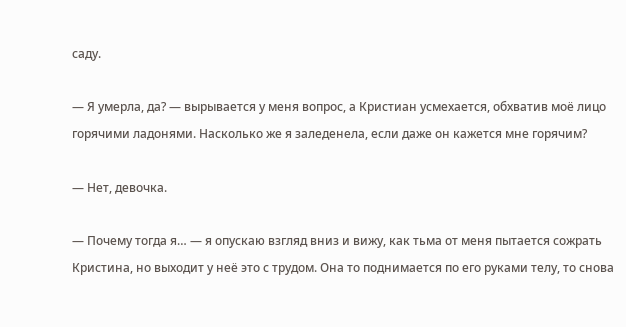саду.

— Я умерла, да? — вырывается у меня вопрос, а Кристиан усмехается, обхватив моё лицо горячими ладонями. Насколько же я заледенела, если даже он кажется мне горячим?

— Нет, девочка.

— Почему тогда я… — я опускаю взгляд вниз и вижу, как тьма от меня пытается сожрать Кристина, но выходит у неё это с трудом. Она то поднимается по его руками телу, то снова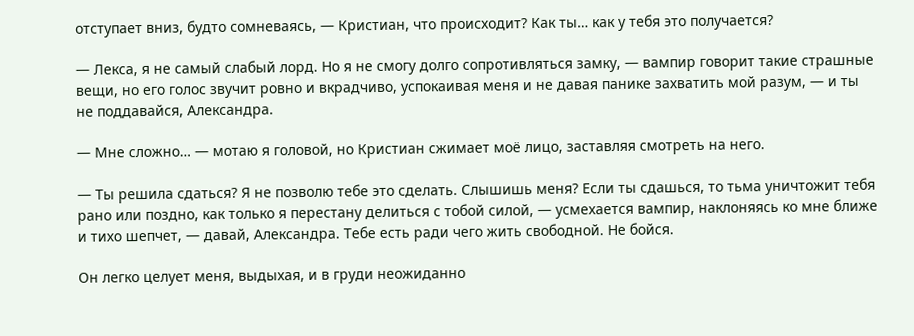отступает вниз, будто сомневаясь, — Кристиан, что происходит? Как ты… как у тебя это получается?

— Лекса, я не самый слабый лорд. Но я не смогу долго сопротивляться замку, — вампир говорит такие страшные вещи, но его голос звучит ровно и вкрадчиво, успокаивая меня и не давая панике захватить мой разум, — и ты не поддавайся, Александра.

— Мне сложно… — мотаю я головой, но Кристиан сжимает моё лицо, заставляя смотреть на него.

— Ты решила сдаться? Я не позволю тебе это сделать. Слышишь меня? Если ты сдашься, то тьма уничтожит тебя рано или поздно, как только я перестану делиться с тобой силой, — усмехается вампир, наклоняясь ко мне ближе и тихо шепчет, — давай, Александра. Тебе есть ради чего жить свободной. Не бойся.

Он легко целует меня, выдыхая, и в груди неожиданно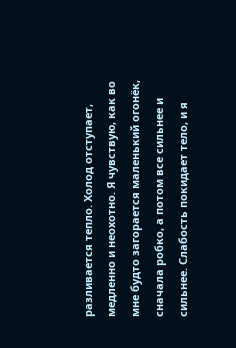разливается тепло. Холод отступает, медленно и неохотно. Я чувствую, как во мне будто загорается маленький огонёк, сначала робко, а потом все сильнее и сильнее. Слабость покидает тело, и я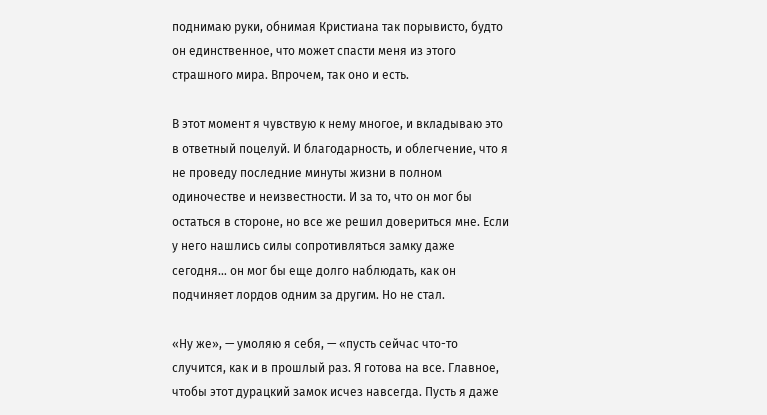поднимаю руки, обнимая Кристиана так порывисто, будто он единственное, что может спасти меня из этого страшного мира. Впрочем, так оно и есть.

В этот момент я чувствую к нему многое, и вкладываю это в ответный поцелуй. И благодарность, и облегчение, что я не проведу последние минуты жизни в полном одиночестве и неизвестности. И за то, что он мог бы остаться в стороне, но все же решил довериться мне. Если у него нашлись силы сопротивляться замку даже сегодня… он мог бы еще долго наблюдать, как он подчиняет лордов одним за другим. Но не стал.

«Ну же», — умоляю я себя, — «пусть сейчас что-то случится, как и в прошлый раз. Я готова на все. Главное, чтобы этот дурацкий замок исчез навсегда. Пусть я даже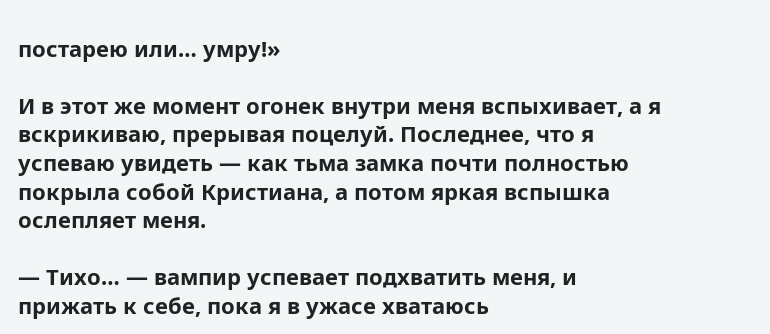постарею или… умру!»

И в этот же момент огонек внутри меня вспыхивает, а я вскрикиваю, прерывая поцелуй. Последнее, что я успеваю увидеть — как тьма замка почти полностью покрыла собой Кристиана, а потом яркая вспышка ослепляет меня.

— Тихо… — вампир успевает подхватить меня, и прижать к себе, пока я в ужасе хватаюсь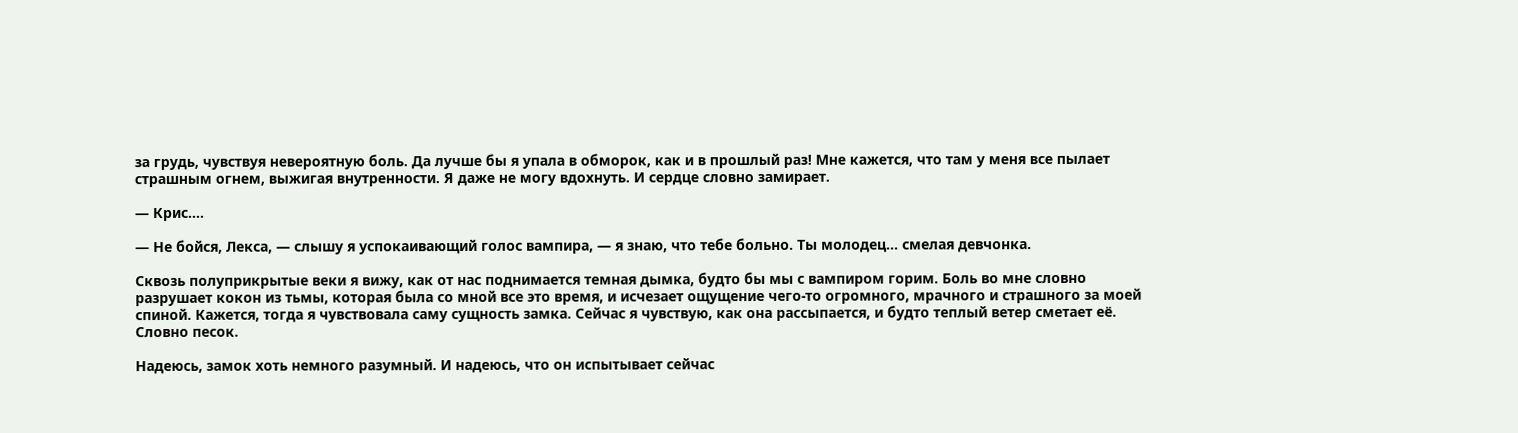за грудь, чувствуя невероятную боль. Да лучше бы я упала в обморок, как и в прошлый раз! Мне кажется, что там у меня все пылает страшным огнем, выжигая внутренности. Я даже не могу вдохнуть. И сердце словно замирает.

— Крис….

— Не бойся, Лекса, — слышу я успокаивающий голос вампира, — я знаю, что тебе больно. Ты молодец… смелая девчонка.

Сквозь полуприкрытые веки я вижу, как от нас поднимается темная дымка, будто бы мы с вампиром горим. Боль во мне словно разрушает кокон из тьмы, которая была со мной все это время, и исчезает ощущение чего-то огромного, мрачного и страшного за моей спиной. Кажется, тогда я чувствовала саму сущность замка. Сейчас я чувствую, как она рассыпается, и будто теплый ветер сметает её. Словно песок.

Надеюсь, замок хоть немного разумный. И надеюсь, что он испытывает сейчас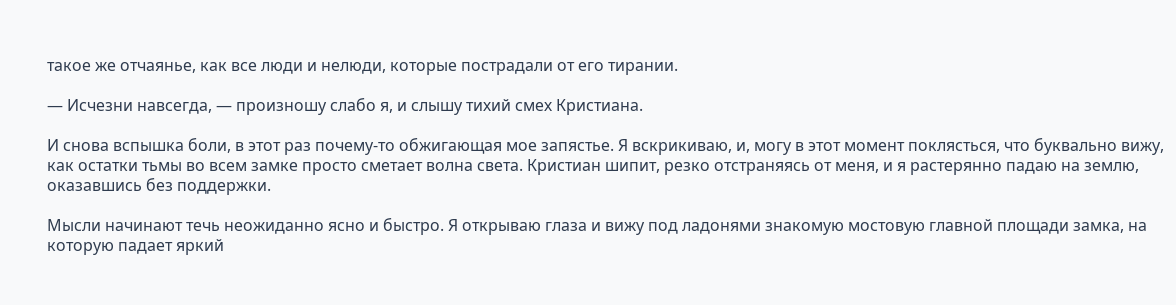такое же отчаянье, как все люди и нелюди, которые пострадали от его тирании.

— Исчезни навсегда, — произношу слабо я, и слышу тихий смех Кристиана.

И снова вспышка боли, в этот раз почему-то обжигающая мое запястье. Я вскрикиваю, и, могу в этот момент поклясться, что буквально вижу, как остатки тьмы во всем замке просто сметает волна света. Кристиан шипит, резко отстраняясь от меня, и я растерянно падаю на землю, оказавшись без поддержки.

Мысли начинают течь неожиданно ясно и быстро. Я открываю глаза и вижу под ладонями знакомую мостовую главной площади замка, на которую падает яркий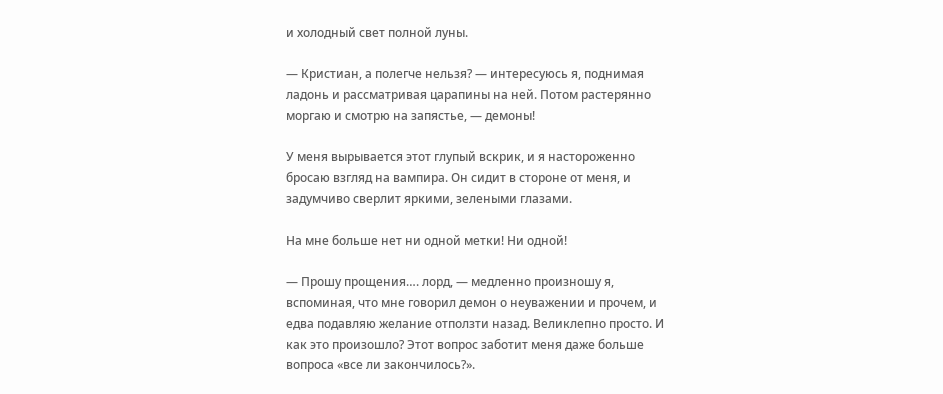и холодный свет полной луны.

— Кристиан, а полегче нельзя? — интересуюсь я, поднимая ладонь и рассматривая царапины на ней. Потом растерянно моргаю и смотрю на запястье, — демоны!

У меня вырывается этот глупый вскрик, и я настороженно бросаю взгляд на вампира. Он сидит в стороне от меня, и задумчиво сверлит яркими, зелеными глазами.

На мне больше нет ни одной метки! Ни одной!

— Прошу прощения…. лорд, — медленно произношу я, вспоминая, что мне говорил демон о неуважении и прочем, и едва подавляю желание отползти назад. Великлепно просто. И как это произошло? Этот вопрос заботит меня даже больше вопроса «все ли закончилось?».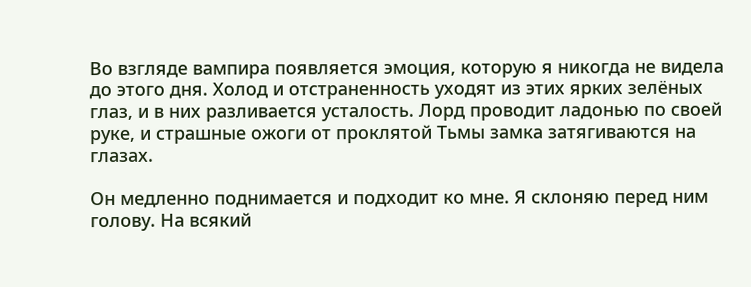Во взгляде вампира появляется эмоция, которую я никогда не видела до этого дня. Холод и отстраненность уходят из этих ярких зелёных глаз, и в них разливается усталость. Лорд проводит ладонью по своей руке, и страшные ожоги от проклятой Тьмы замка затягиваются на глазах.

Он медленно поднимается и подходит ко мне. Я склоняю перед ним голову. На всякий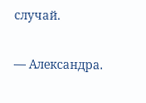случай.

— Александра.